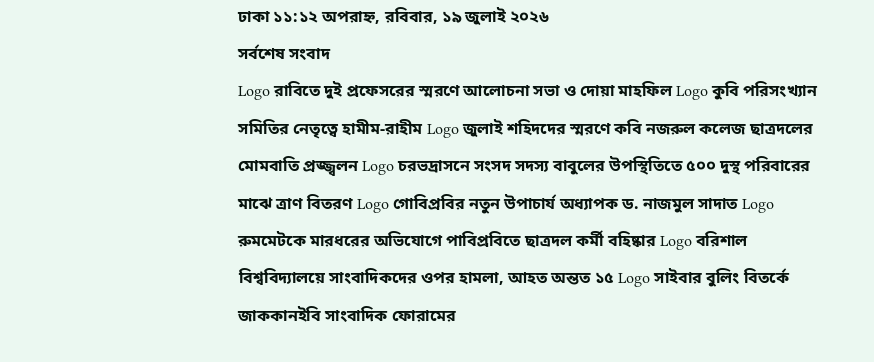ঢাকা ১১:১২ অপরাহ্ন, রবিবার, ১৯ জুলাই ২০২৬
সর্বশেষ সংবাদ
Logo রাবিতে দুই প্রফেসরের স্মরণে আলোচনা সভা ও দোয়া মাহফিল Logo কুবি পরিসংখ্যান সমিতির নেতৃত্বে হামীম-রাহীম Logo জুলাই শহিদদের স্মরণে কবি নজরুল কলেজ ছাত্রদলের মোমবাতি প্রজ্জ্বলন Logo চরভদ্রাসনে সংসদ সদস্য বাবুলের উপস্থিতিতে ৫০০ দুস্থ পরিবারের মাঝে ত্রাণ বিতরণ Logo গোবিপ্রবির নতুন উপাচার্য অধ্যাপক ড. নাজমুল সাদাত Logo রুমমেটকে মারধরের অভিযোগে পাবিপ্রবিতে ছাত্রদল কর্মী বহিষ্কার Logo বরিশাল বিশ্ববিদ্যালয়ে সাংবাদিকদের ওপর হামলা, আহত অন্তত ১৫ Logo সাইবার বুলিং বিতর্কে জাককানইবি সাংবাদিক ফোরামের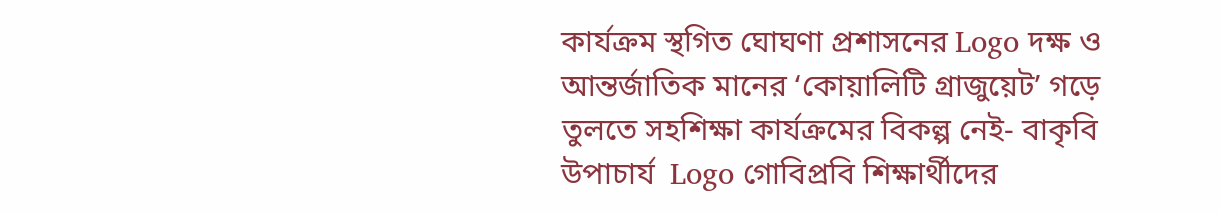কার্যক্রম স্থগিত ঘোঘণা প্রশাসনের Logo দক্ষ ও আন্তর্জাতিক মানের ‘কোয়ালিটি গ্রাজুয়েট’ গড়ে তুলতে সহশিক্ষা কার্যক্রমের বিকল্প নেই- বাকৃবি উপাচার্য  Logo গোবিপ্রবি শিক্ষার্থীদের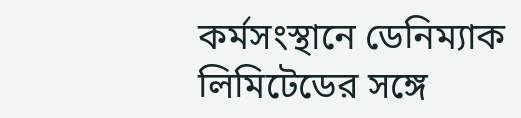কর্মসংস্থানে ডেনিম্যাক লিমিটেডের সঙ্গে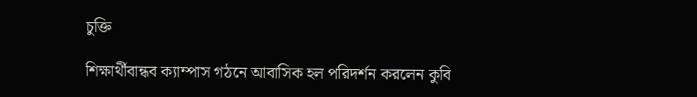চুক্তি

শিক্ষার্থীবান্ধব ক্যাম্পাস গঠনে আবাসিক হল পরিদর্শন করলেন কুবি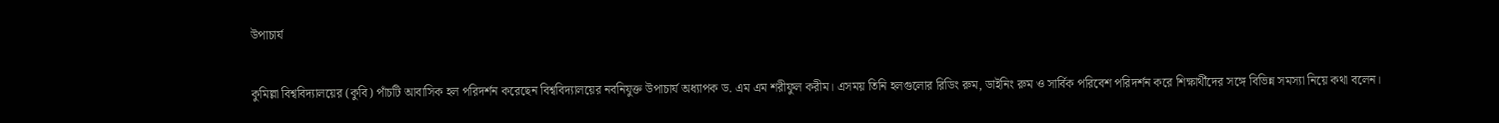উপাচার্য

কুমিল্লা বিশ্ববিদ্যালয়ের (কুবি) পাঁচটি আবাসিক হল পরিদর্শন করেছেন বিশ্ববিদ্যালয়ের নবনিযুক্ত উপাচার্য অধ্যাপক ড. এম এম শরীফুল করীম। এসময় তিনি হলগুলোর রিডিং রুম, ডাইনিং রুম ও সার্বিক পরিবেশ পরিদর্শন করে শিক্ষার্থীদের সঙ্গে বিভিন্ন সমস্যা নিয়ে কথা বলেন।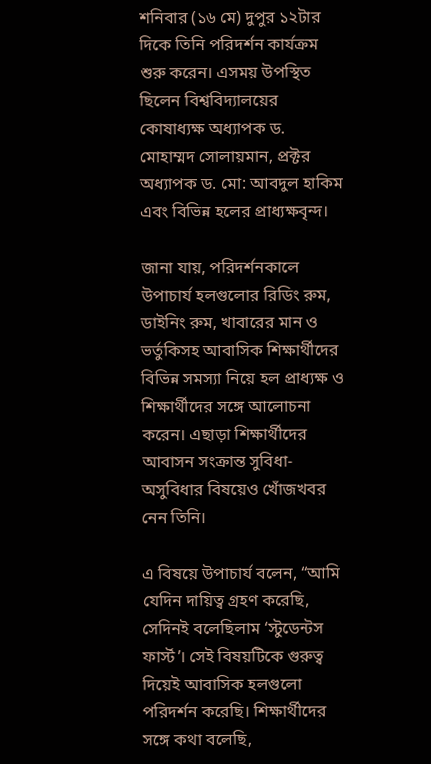শনিবার (১৬ মে) দুপুর ১২টার দিকে তিনি পরিদর্শন কার্যক্রম শুরু করেন। এসময় উপস্থিত ছিলেন বিশ্ববিদ্যালয়ের কোষাধ্যক্ষ অধ্যাপক ড. মোহাম্মদ সোলায়মান, প্রক্টর অধ্যাপক ড. মো: আবদুল হাকিম এবং বিভিন্ন হলের প্রাধ্যক্ষবৃন্দ।

জানা যায়, পরিদর্শনকালে উপাচার্য হলগুলোর রিডিং রুম, ডাইনিং রুম, খাবারের মান ও ভর্তুকিসহ আবাসিক শিক্ষার্থীদের বিভিন্ন সমস্যা নিয়ে হল প্রাধ্যক্ষ ও শিক্ষার্থীদের সঙ্গে আলোচনা করেন। এছাড়া শিক্ষার্থীদের আবাসন সংক্রান্ত সুবিধা-অসুবিধার বিষয়েও খোঁজখবর নেন তিনি।

এ বিষয়ে উপাচার্য বলেন, “আমি যেদিন দায়িত্ব গ্রহণ করেছি, সেদিনই বলেছিলাম ‘স্টুডেন্টস ফার্স্ট’। সেই বিষয়টিকে গুরুত্ব দিয়েই আবাসিক হলগুলো পরিদর্শন করেছি। শিক্ষার্থীদের সঙ্গে কথা বলেছি,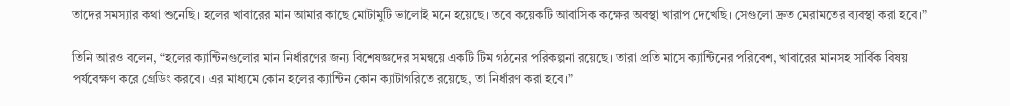তাদের সমস্যার কথা শুনেছি। হলের খাবারের মান আমার কাছে মোটামুটি ভালোই মনে হয়েছে। তবে কয়েকটি আবাসিক কক্ষের অবস্থা খারাপ দেখেছি। সেগুলো দ্রুত মেরামতের ব্যবস্থা করা হবে।”

তিনি আরও বলেন, “হলের ক্যান্টিনগুলোর মান নির্ধারণের জন্য বিশেষজ্ঞদের সমন্বয়ে একটি টিম গঠনের পরিকল্পনা রয়েছে। তারা প্রতি মাসে ক্যান্টিনের পরিবেশ, খাবারের মানসহ সার্বিক বিষয় পর্যবেক্ষণ করে গ্রেডিং করবে। এর মাধ্যমে কোন হলের ক্যান্টিন কোন ক্যাটাগরিতে রয়েছে, তা নির্ধারণ করা হবে।”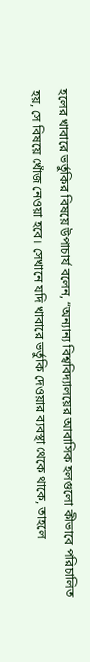হলের খাবারে ভর্তুকির বিষয়ে উপাচার্য বলেন, “অন্যান্য বিশ্ববিদ্যালয়ের আবাসিক হলগুলো কীভাবে পরিচালিত হয়, সে বিষয়ে খোঁজ নেওয়া হবে। সেখানে যদি খাবারে ভর্তুকি দেওয়ার ব্যবস্থা থেকে থাকে, তাহলে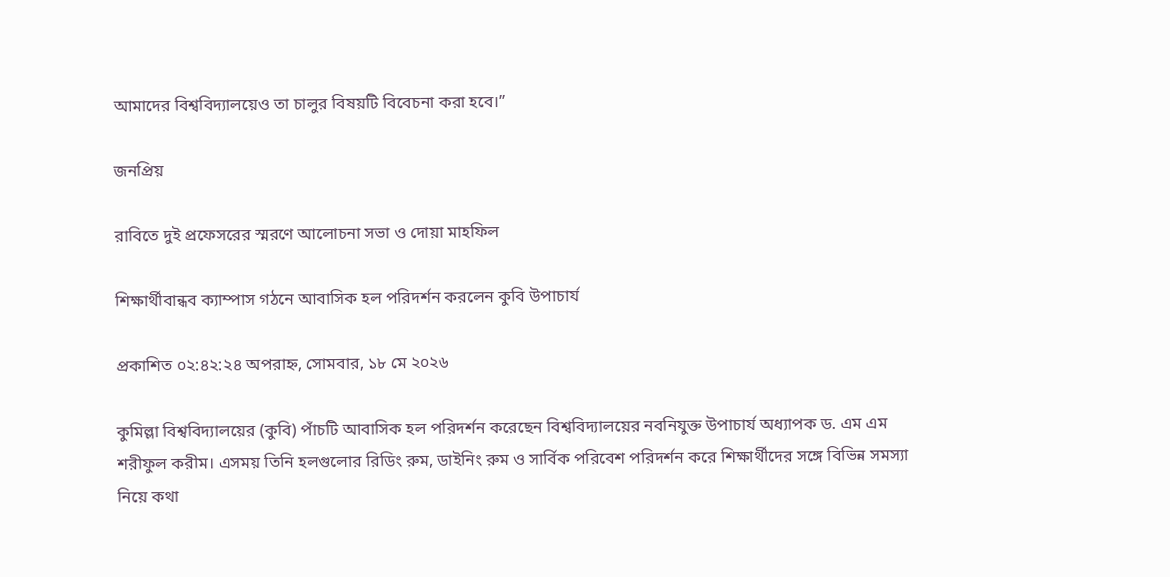আমাদের বিশ্ববিদ্যালয়েও তা চালুর বিষয়টি বিবেচনা করা হবে।”

জনপ্রিয়

রাবিতে দুই প্রফেসরের স্মরণে আলোচনা সভা ও দোয়া মাহফিল

শিক্ষার্থীবান্ধব ক্যাম্পাস গঠনে আবাসিক হল পরিদর্শন করলেন কুবি উপাচার্য

প্রকাশিত ০২:৪২:২৪ অপরাহ্ন, সোমবার, ১৮ মে ২০২৬

কুমিল্লা বিশ্ববিদ্যালয়ের (কুবি) পাঁচটি আবাসিক হল পরিদর্শন করেছেন বিশ্ববিদ্যালয়ের নবনিযুক্ত উপাচার্য অধ্যাপক ড. এম এম শরীফুল করীম। এসময় তিনি হলগুলোর রিডিং রুম, ডাইনিং রুম ও সার্বিক পরিবেশ পরিদর্শন করে শিক্ষার্থীদের সঙ্গে বিভিন্ন সমস্যা নিয়ে কথা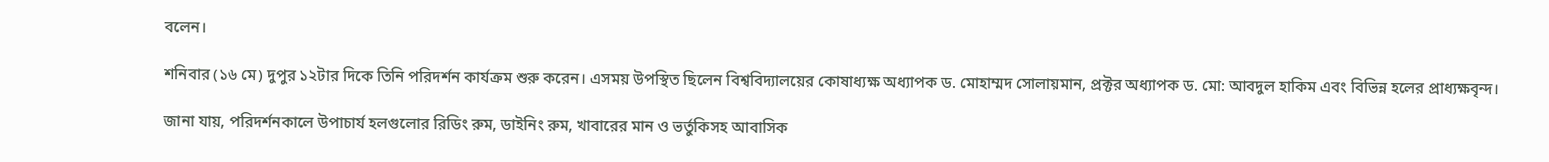বলেন।

শনিবার (১৬ মে) দুপুর ১২টার দিকে তিনি পরিদর্শন কার্যক্রম শুরু করেন। এসময় উপস্থিত ছিলেন বিশ্ববিদ্যালয়ের কোষাধ্যক্ষ অধ্যাপক ড. মোহাম্মদ সোলায়মান, প্রক্টর অধ্যাপক ড. মো: আবদুল হাকিম এবং বিভিন্ন হলের প্রাধ্যক্ষবৃন্দ।

জানা যায়, পরিদর্শনকালে উপাচার্য হলগুলোর রিডিং রুম, ডাইনিং রুম, খাবারের মান ও ভর্তুকিসহ আবাসিক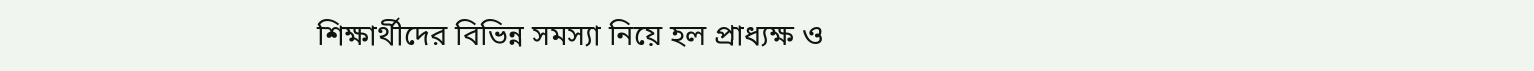শিক্ষার্থীদের বিভিন্ন সমস্যা নিয়ে হল প্রাধ্যক্ষ ও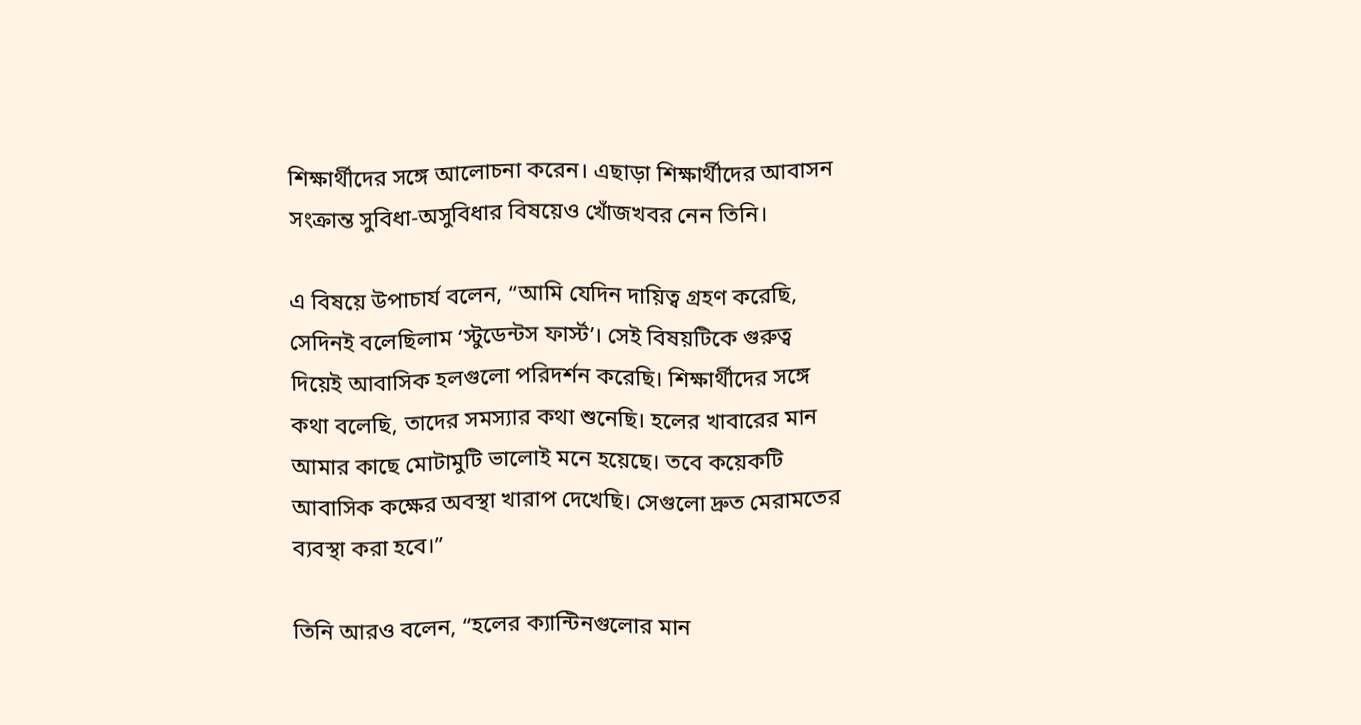শিক্ষার্থীদের সঙ্গে আলোচনা করেন। এছাড়া শিক্ষার্থীদের আবাসন সংক্রান্ত সুবিধা-অসুবিধার বিষয়েও খোঁজখবর নেন তিনি।

এ বিষয়ে উপাচার্য বলেন, “আমি যেদিন দায়িত্ব গ্রহণ করেছি, সেদিনই বলেছিলাম ‘স্টুডেন্টস ফার্স্ট’। সেই বিষয়টিকে গুরুত্ব দিয়েই আবাসিক হলগুলো পরিদর্শন করেছি। শিক্ষার্থীদের সঙ্গে কথা বলেছি, তাদের সমস্যার কথা শুনেছি। হলের খাবারের মান আমার কাছে মোটামুটি ভালোই মনে হয়েছে। তবে কয়েকটি আবাসিক কক্ষের অবস্থা খারাপ দেখেছি। সেগুলো দ্রুত মেরামতের ব্যবস্থা করা হবে।”

তিনি আরও বলেন, “হলের ক্যান্টিনগুলোর মান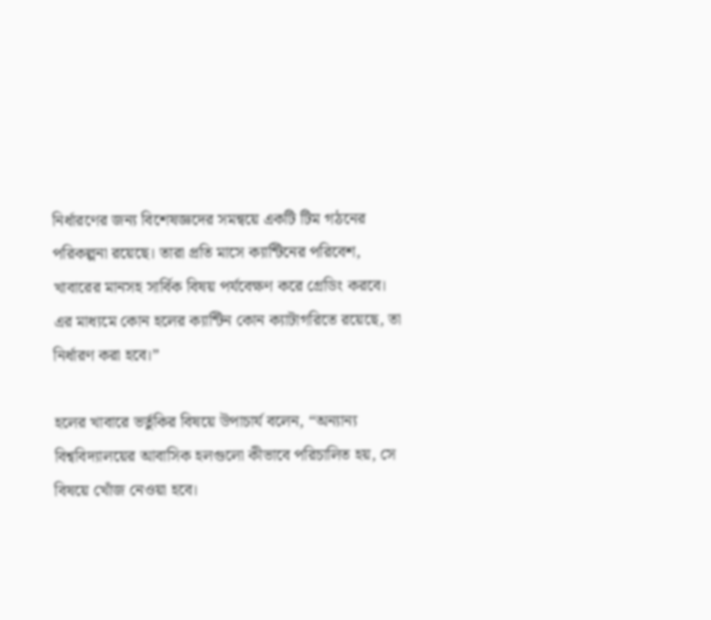নির্ধারণের জন্য বিশেষজ্ঞদের সমন্বয়ে একটি টিম গঠনের পরিকল্পনা রয়েছে। তারা প্রতি মাসে ক্যান্টিনের পরিবেশ, খাবারের মানসহ সার্বিক বিষয় পর্যবেক্ষণ করে গ্রেডিং করবে। এর মাধ্যমে কোন হলের ক্যান্টিন কোন ক্যাটাগরিতে রয়েছে, তা নির্ধারণ করা হবে।”

হলের খাবারে ভর্তুকির বিষয়ে উপাচার্য বলেন, “অন্যান্য বিশ্ববিদ্যালয়ের আবাসিক হলগুলো কীভাবে পরিচালিত হয়, সে বিষয়ে খোঁজ নেওয়া হবে।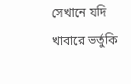সেখানে যদি খাবারে ভর্তুকি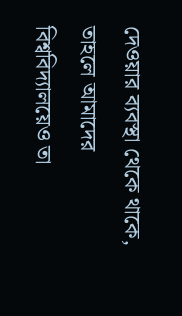দেওয়ার ব্যবস্থা থেকে থাকে, তাহলে আমাদের বিশ্ববিদ্যালয়েও তা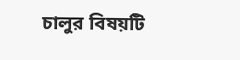চালুর বিষয়টি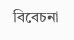বিবেচনা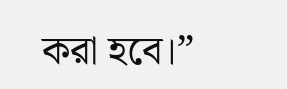করা হবে।”